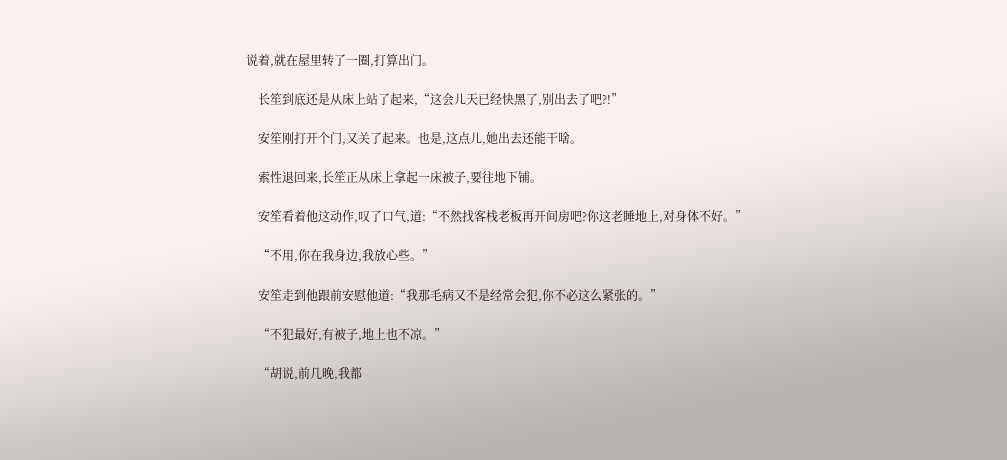说着,就在屋里转了一圈,打算出门。

    长笙到底还是从床上站了起来,“这会儿天已经快黑了,别出去了吧?!”

    安笙刚打开个门,又关了起来。也是,这点儿,她出去还能干啥。

    索性退回来,长笙正从床上拿起一床被子,要往地下铺。

    安笙看着他这动作,叹了口气,道:“不然找客栈老板再开间房吧?你这老睡地上,对身体不好。”

    “不用,你在我身边,我放心些。”

    安笙走到他跟前安慰他道:“我那毛病又不是经常会犯,你不必这么紧张的。”

    “不犯最好,有被子,地上也不凉。”

    “胡说,前几晚,我都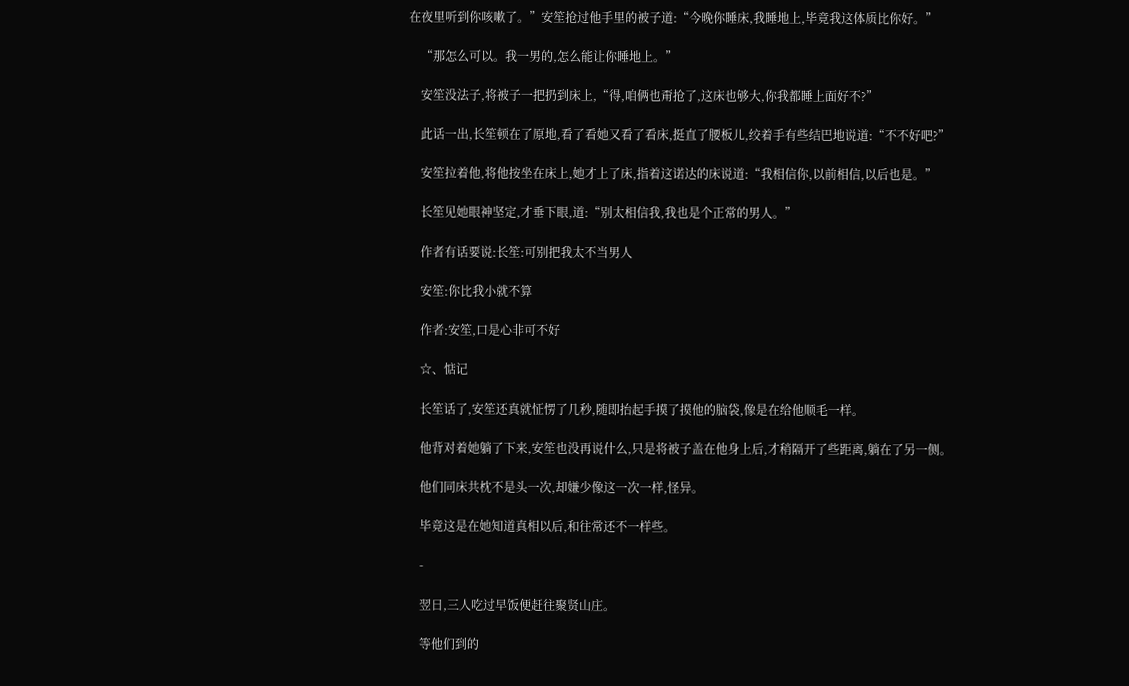在夜里听到你咳嗽了。”安笙抢过他手里的被子道:“今晚你睡床,我睡地上,毕竟我这体质比你好。”

    “那怎么可以。我一男的,怎么能让你睡地上。”

    安笙没法子,将被子一把扔到床上,“得,咱俩也甭抢了,这床也够大,你我都睡上面好不?”

    此话一出,长笙顿在了原地,看了看她又看了看床,挺直了腰板儿,绞着手有些结巴地说道:“不不好吧?”

    安笙拉着他,将他按坐在床上,她才上了床,指着这诺达的床说道:“我相信你,以前相信,以后也是。”

    长笙见她眼神坚定,才垂下眼,道:“别太相信我,我也是个正常的男人。”

    作者有话要说:长笙:可别把我太不当男人

    安笙:你比我小就不算

    作者:安笙,口是心非可不好

    ☆、惦记

    长笙话了,安笙还真就怔愣了几秒,随即抬起手摸了摸他的脑袋,像是在给他顺毛一样。

    他背对着她躺了下来,安笙也没再说什么,只是将被子盖在他身上后,才稍隔开了些距离,躺在了另一侧。

    他们同床共枕不是头一次,却嫌少像这一次一样,怪异。

    毕竟这是在她知道真相以后,和往常还不一样些。

    -

    翌日,三人吃过早饭便赶往聚贤山庄。

    等他们到的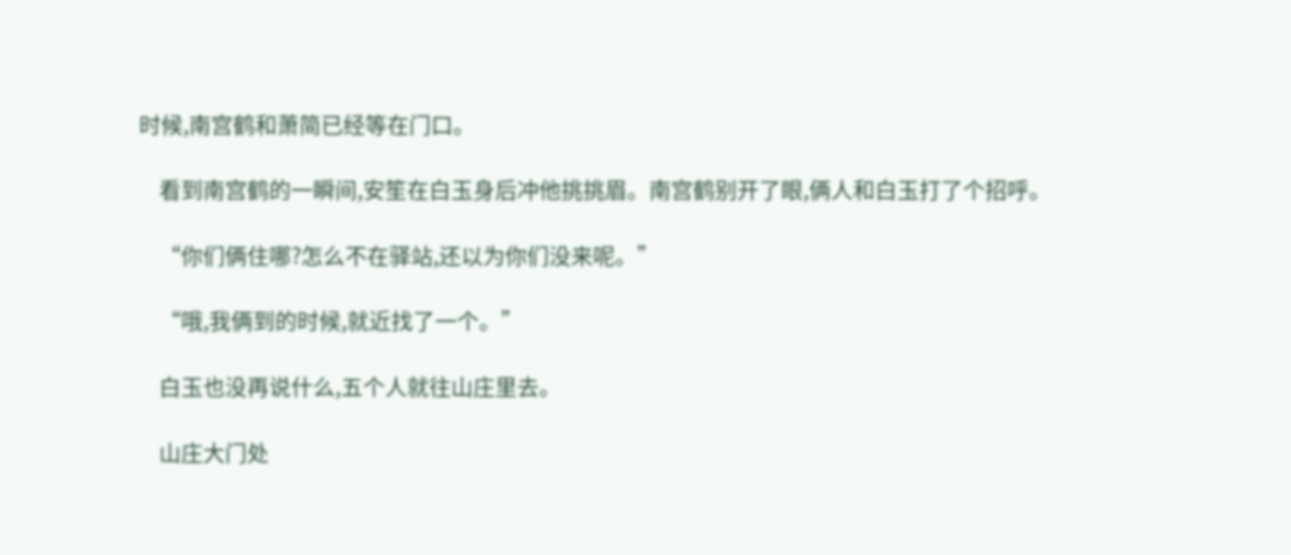时候,南宫鹤和萧简已经等在门口。

    看到南宫鹤的一瞬间,安笙在白玉身后冲他挑挑眉。南宫鹤别开了眼,俩人和白玉打了个招呼。

    “你们俩住哪?怎么不在驿站,还以为你们没来呢。”

    “哦,我俩到的时候,就近找了一个。”

    白玉也没再说什么,五个人就往山庄里去。

    山庄大门处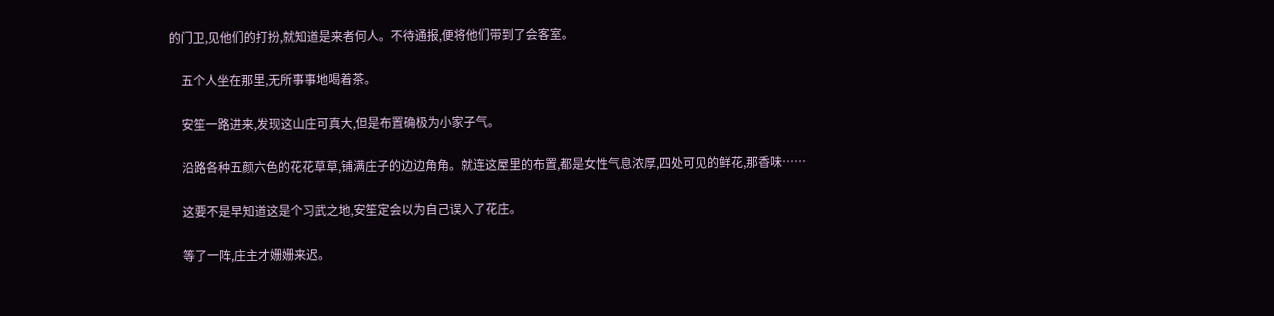的门卫,见他们的打扮,就知道是来者何人。不待通报,便将他们带到了会客室。

    五个人坐在那里,无所事事地喝着茶。

    安笙一路进来,发现这山庄可真大,但是布置确极为小家子气。

    沿路各种五颜六色的花花草草,铺满庄子的边边角角。就连这屋里的布置,都是女性气息浓厚,四处可见的鲜花,那香味……

    这要不是早知道这是个习武之地,安笙定会以为自己误入了花庄。

    等了一阵,庄主才姗姗来迟。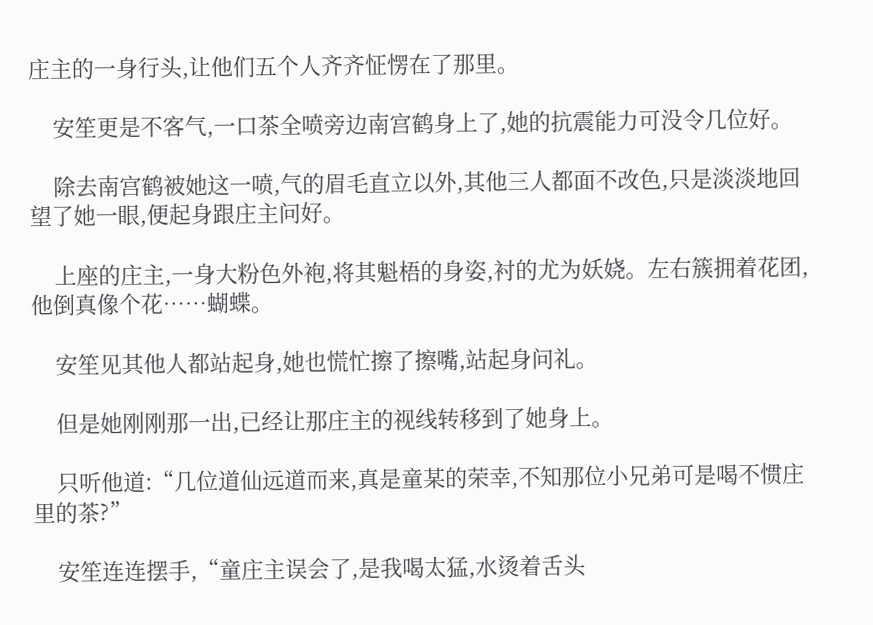庄主的一身行头,让他们五个人齐齐怔愣在了那里。

    安笙更是不客气,一口茶全喷旁边南宫鹤身上了,她的抗震能力可没令几位好。

    除去南宫鹤被她这一喷,气的眉毛直立以外,其他三人都面不改色,只是淡淡地回望了她一眼,便起身跟庄主问好。

    上座的庄主,一身大粉色外袍,将其魁梧的身姿,衬的尤为妖娆。左右簇拥着花团,他倒真像个花……蝴蝶。

    安笙见其他人都站起身,她也慌忙擦了擦嘴,站起身问礼。

    但是她刚刚那一出,已经让那庄主的视线转移到了她身上。

    只听他道:“几位道仙远道而来,真是童某的荣幸,不知那位小兄弟可是喝不惯庄里的茶?”

    安笙连连摆手,“童庄主误会了,是我喝太猛,水烫着舌头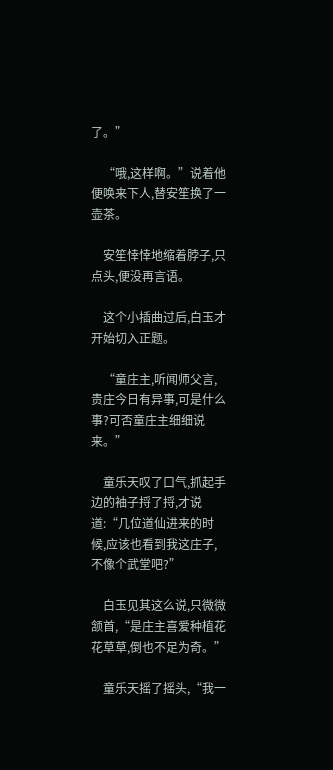了。”

    “哦,这样啊。”说着他便唤来下人,替安笙换了一壶茶。

    安笙悻悻地缩着脖子,只点头,便没再言语。

    这个小插曲过后,白玉才开始切入正题。

    “童庄主,听闻师父言,贵庄今日有异事,可是什么事?可否童庄主细细说来。”

    童乐天叹了口气,抓起手边的袖子捋了捋,才说道:“几位道仙进来的时候,应该也看到我这庄子,不像个武堂吧?”

    白玉见其这么说,只微微颔首,“是庄主喜爱种植花花草草,倒也不足为奇。”

    童乐天摇了摇头,“我一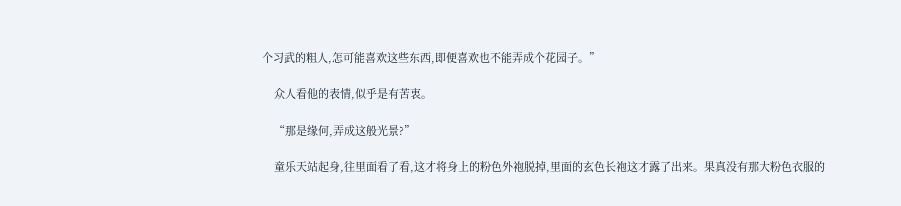个习武的粗人,怎可能喜欢这些东西,即便喜欢也不能弄成个花园子。”

    众人看他的表情,似乎是有苦衷。

    “那是缘何,弄成这般光景?”

    童乐天站起身,往里面看了看,这才将身上的粉色外袍脱掉,里面的玄色长袍这才露了出来。果真没有那大粉色衣服的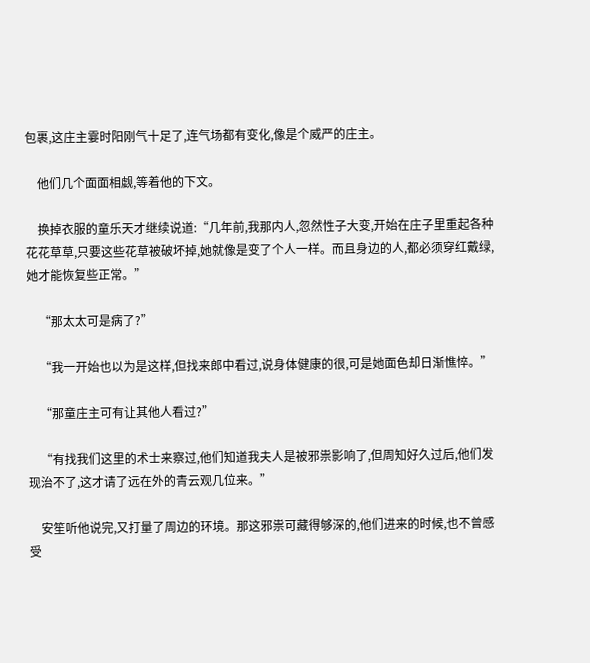包裹,这庄主霎时阳刚气十足了,连气场都有变化,像是个威严的庄主。

    他们几个面面相觑,等着他的下文。

    换掉衣服的童乐天才继续说道:“几年前,我那内人,忽然性子大变,开始在庄子里重起各种花花草草,只要这些花草被破坏掉,她就像是变了个人一样。而且身边的人,都必须穿红戴绿,她才能恢复些正常。”

    “那太太可是病了?”

    “我一开始也以为是这样,但找来郎中看过,说身体健康的很,可是她面色却日渐憔悴。”

    “那童庄主可有让其他人看过?”

    “有找我们这里的术士来察过,他们知道我夫人是被邪祟影响了,但周知好久过后,他们发现治不了,这才请了远在外的青云观几位来。”

    安笙听他说完,又打量了周边的环境。那这邪祟可藏得够深的,他们进来的时候,也不曾感受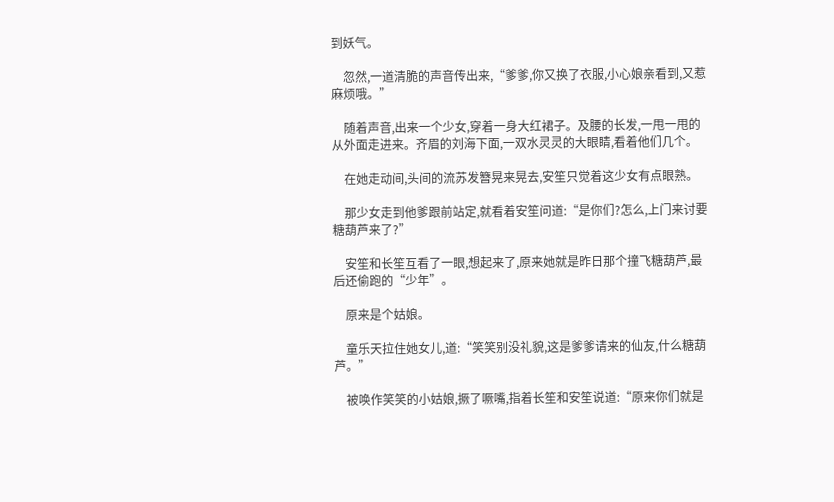到妖气。

    忽然,一道清脆的声音传出来,“爹爹,你又换了衣服,小心娘亲看到,又惹麻烦哦。”

    随着声音,出来一个少女,穿着一身大红裙子。及腰的长发,一甩一甩的从外面走进来。齐眉的刘海下面,一双水灵灵的大眼睛,看着他们几个。

    在她走动间,头间的流苏发簪晃来晃去,安笙只觉着这少女有点眼熟。

    那少女走到他爹跟前站定,就看着安笙问道:“是你们?怎么,上门来讨要糖葫芦来了?”

    安笙和长笙互看了一眼,想起来了,原来她就是昨日那个撞飞糖葫芦,最后还偷跑的“少年”。

    原来是个姑娘。

    童乐天拉住她女儿,道:“笑笑别没礼貌,这是爹爹请来的仙友,什么糖葫芦。”

    被唤作笑笑的小姑娘,撅了噘嘴,指着长笙和安笙说道:“原来你们就是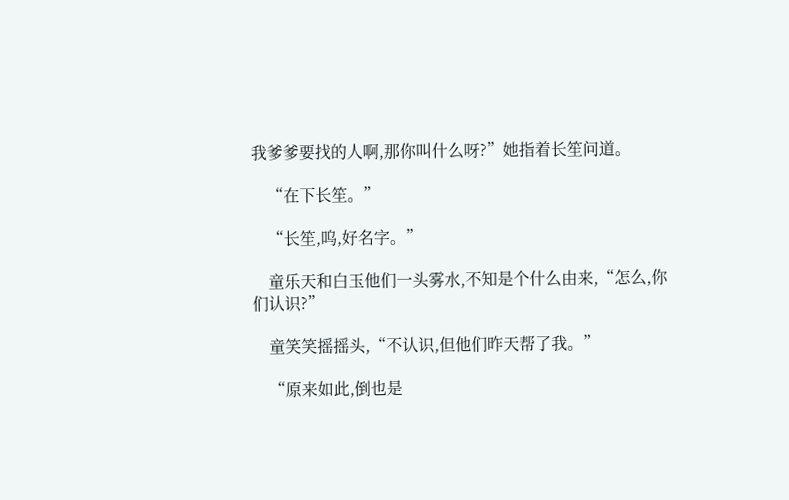我爹爹要找的人啊,那你叫什么呀?”她指着长笙问道。

    “在下长笙。”

    “长笙,呜,好名字。”

    童乐天和白玉他们一头雾水,不知是个什么由来,“怎么,你们认识?”

    童笑笑摇摇头,“不认识,但他们昨天帮了我。”

    “原来如此,倒也是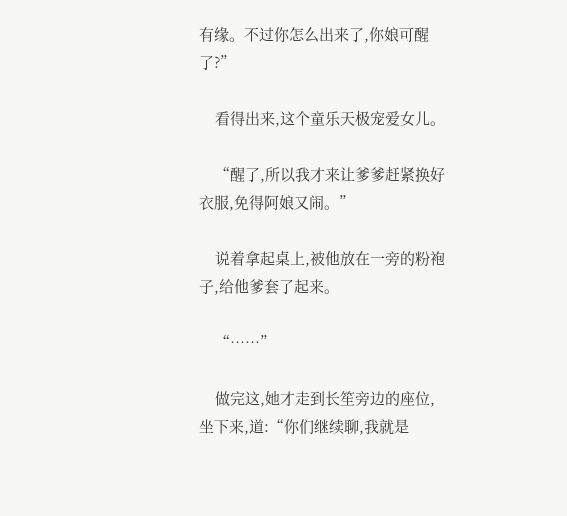有缘。不过你怎么出来了,你娘可醒了?”

    看得出来,这个童乐天极宠爱女儿。

    “醒了,所以我才来让爹爹赶紧换好衣服,免得阿娘又闹。”

    说着拿起桌上,被他放在一旁的粉袍子,给他爹套了起来。

    “……”

    做完这,她才走到长笙旁边的座位,坐下来,道:“你们继续聊,我就是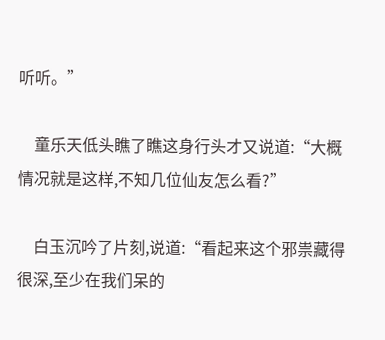听听。”

    童乐天低头瞧了瞧这身行头才又说道:“大概情况就是这样,不知几位仙友怎么看?”

    白玉沉吟了片刻,说道:“看起来这个邪祟藏得很深,至少在我们呆的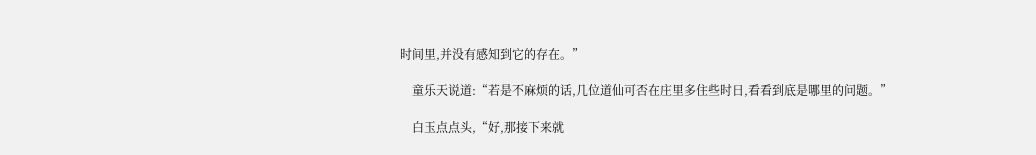时间里,并没有感知到它的存在。”

    童乐天说道:“若是不麻烦的话,几位道仙可否在庄里多住些时日,看看到底是哪里的问题。”

    白玉点点头,“好,那接下来就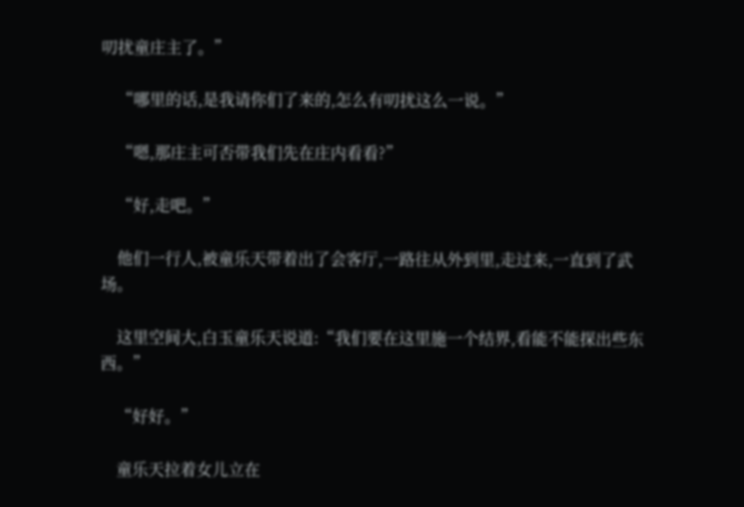叨扰童庄主了。”

    “哪里的话,是我请你们了来的,怎么有叨扰这么一说。”

    “嗯,那庄主可否带我们先在庄内看看?”

    “好,走吧。”

    他们一行人,被童乐天带着出了会客厅,一路往从外到里,走过来,一直到了武场。

    这里空间大,白玉童乐天说道:“我们要在这里施一个结界,看能不能探出些东西。”

    “好好。”

    童乐天拉着女儿立在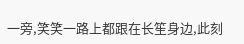一旁,笑笑一路上都跟在长笙身边,此刻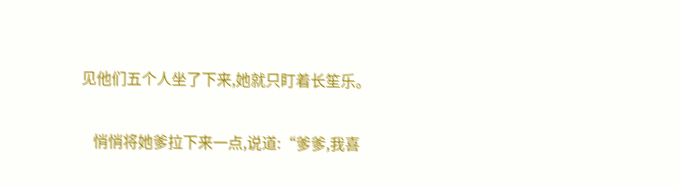见他们五个人坐了下来,她就只盯着长笙乐。

    悄悄将她爹拉下来一点,说道:“爹爹,我喜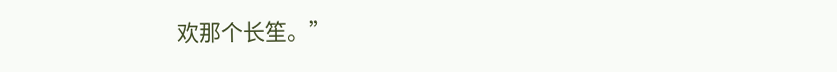欢那个长笙。”